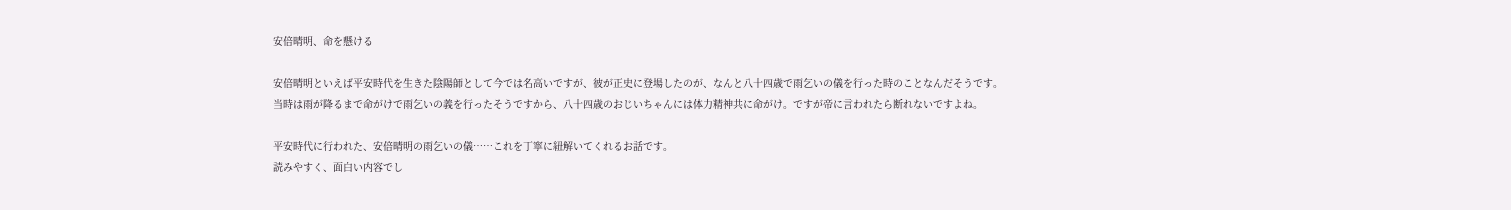安倍晴明、命を懸ける

安倍晴明といえば平安時代を生きた陰陽師として今では名高いですが、彼が正史に登場したのが、なんと八十四歳で雨乞いの儀を行った時のことなんだそうです。
当時は雨が降るまで命がけで雨乞いの義を行ったそうですから、八十四歳のおじいちゃんには体力精神共に命がけ。ですが帝に言われたら断れないですよね。

平安時代に行われた、安倍晴明の雨乞いの儀……これを丁寧に紐解いてくれるお話です。
読みやすく、面白い内容でし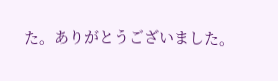た。ありがとうございました。